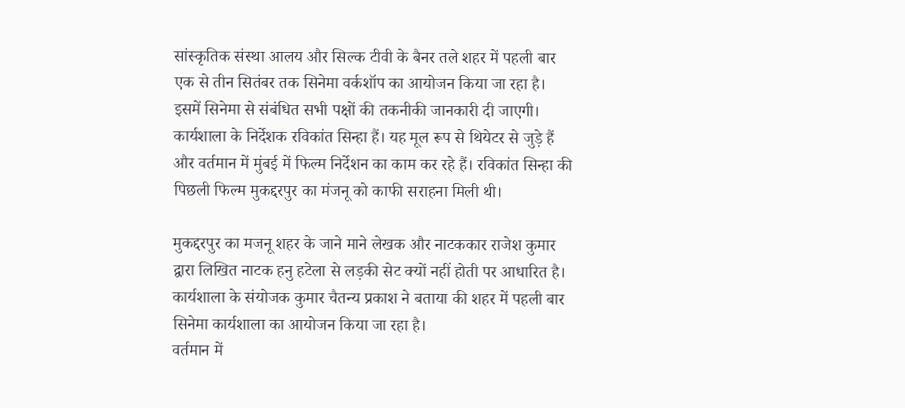सांस्कृतिक संस्था आलय और सिल्क टीवी के बैनर तले शहर में पहली बार एक से तीन सितंबर तक सिनेमा वर्कशॉप का आयोजन किया जा रहा है।
इसमें सिनेमा से संबंधित सभी पक्षों की तकनीकी जानकारी दी जाएगी। कार्यशाला के निर्देशक रविकांत सिन्हा हैं। यह मूल रूप से थियेटर से जुड़े हैं और वर्तमान में मुंबई में फिल्म निर्देशन का काम कर रहे हैं। रविकांत सिन्हा की पिछली फिल्म मुकद्दरपुर का मंजनू को काफी सराहना मिली थी।

मुकद्दरपुर का मजनू शहर के जाने माने लेखक और नाटककार राजेश कुमार द्वारा लिखित नाटक हनु हटेला से लड़की सेट क्यों नहीं होती पर आधारित है। कार्यशाला के संयोजक कुमार चैतन्य प्रकाश ने बताया की शहर में पहली बार सिनेमा कार्यशाला का आयोजन किया जा रहा है।
वर्तमान में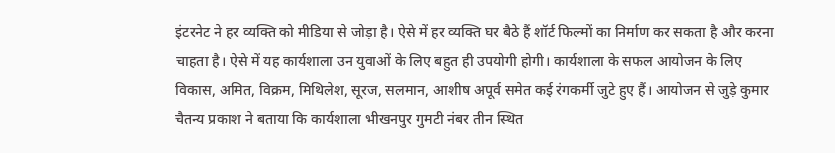इंटरनेट ने हर व्यक्ति को मीडिया से जोड़ा है। ऐसे में हर व्यक्ति घर बैठे हैं शॉर्ट फिल्मों का निर्माण कर सकता है और करना चाहता है। ऐसे में यह कार्यशाला उन युवाओं के लिए बहुत ही उपयोगी होगी। कार्यशाला के सफल आयोजन के लिए विकास, अमित, विक्रम, मिथिलेश, सूरज, सलमान, आशीष अपूर्व समेत कई रंगकर्मी जुटे हुए हैं। आयोजन से जुड़े कुमार चैतन्य प्रकाश ने बताया कि कार्यशाला भीखनपुर गुमटी नंबर तीन स्थित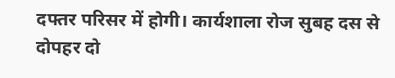दफ्तर परिसर में होगी। कार्यशाला रोज सुबह दस से दोपहर दो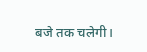बजे तक चलेगी।